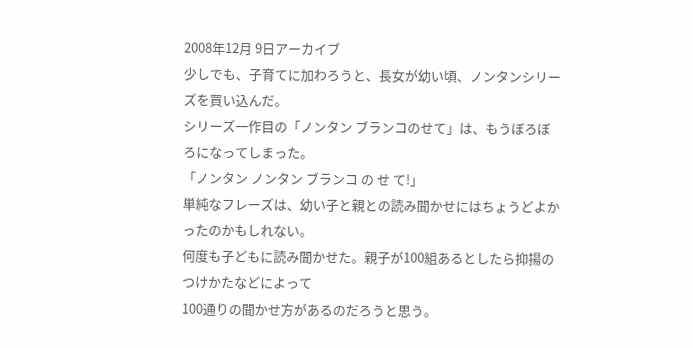2008年12月 9日アーカイブ
少しでも、子育てに加わろうと、長女が幼い頃、ノンタンシリーズを買い込んだ。
シリーズ一作目の「ノンタン ブランコのせて」は、もうぼろぼろになってしまった。
「ノンタン ノンタン ブランコ の せ て!」
単純なフレーズは、幼い子と親との読み聞かせにはちょうどよかったのかもしれない。
何度も子どもに読み聞かせた。親子が100組あるとしたら抑揚のつけかたなどによって
100通りの聞かせ方があるのだろうと思う。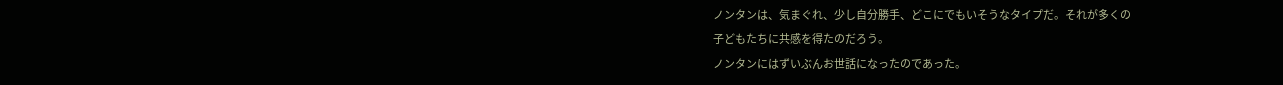ノンタンは、気まぐれ、少し自分勝手、どこにでもいそうなタイプだ。それが多くの
子どもたちに共感を得たのだろう。
ノンタンにはずいぶんお世話になったのであった。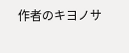作者のキヨノサ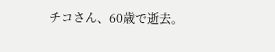チコさん、60歳で逝去。